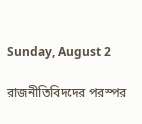Sunday, August 2

রাজনীতিবিদদের পরস্পর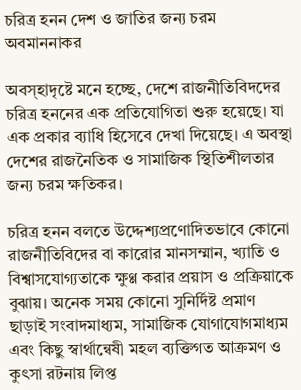চরিত্র হনন দেশ ও জাতির জন্য চরম অবমাননাকর

অবস্হাদৃষ্টে মনে হচ্ছে, দেশে রাজনীতিবিদদের চরিত্র হননের এক প্রতিযোগিতা শুরু হয়েছে। যা এক প্রকার ব্যাধি হিসেবে দেখা দিয়েছে। এ অবস্থা দেশের রাজনৈতিক ও সামাজিক স্থিতিশীলতার জন্য চরম ক্ষতিকর।

চরিত্র হনন বলতে উদ্দেশ্যপ্রণোদিতভাবে কোনো রাজনীতিবিদের বা কারোর মানসম্মান, খ্যাতি ও বিশ্বাসযোগ্যতাকে ক্ষুণ্ণ করার প্রয়াস ও প্রক্রিয়াকে বুঝায়। অনেক সময় কোনো সুনির্দিষ্ট প্রমাণ ছাড়াই সংবাদমাধ্যম, সামাজিক যোগাযোগমাধ্যম এবং কিছু স্বার্থান্বেষী মহল ব্যক্তিগত আক্রমণ ও কুৎসা রটনায় লিপ্ত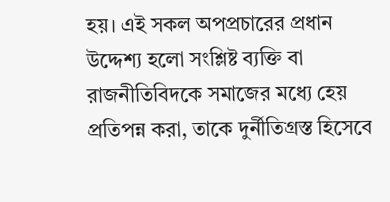হয়। এই সকল অপপ্রচারের প্রধান উদ্দেশ্য হলো সংশ্লিষ্ট ব্যক্তি বা রাজনীতিবিদকে সমাজের মধ্যে হেয় প্রতিপন্ন করা, তাকে দুর্নীতিগ্রস্ত হিসেবে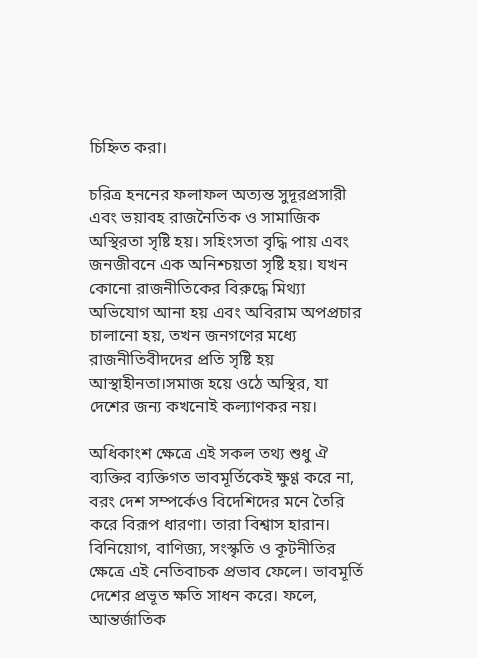চিহ্নিত করা।

চরিত্র হননের ফলাফল অত্যন্ত সুদূরপ্রসারী এবং ভয়াবহ রাজনৈতিক ও সামাজিক অস্থিরতা সৃষ্টি হয়। সহিংসতা বৃদ্ধি পায় এবং জনজীবনে এক অনিশ্চয়তা সৃষ্টি হয়। যখন কোনো রাজনীতিকের বিরুদ্ধে মিথ্যা অভিযোগ আনা হয় এবং অবিরাম অপপ্রচার চালানো হয়, তখন জনগণের মধ্যে রাজনীতিবীদদের প্রতি সৃষ্টি হয় আস্থাহীনতা।সমাজ হয়ে ওঠে অস্থির, যা দেশের জন্য কখনোই কল্যাণকর নয়।

অধিকাংশ ক্ষেত্রে এই সকল তথ্য শুধু ঐ ব্যক্তির ব্যক্তিগত ভাবমূর্তিকেই ক্ষুণ্ণ করে না, বরং দেশ সম্পর্কেও বিদেশিদের মনে তৈরি করে বিরূপ ধারণা। তারা বিশ্বাস হারান। বিনিয়োগ, বাণিজ্য, সংস্কৃতি ও কূটনীতির ক্ষেত্রে এই নেতিবাচক প্রভাব ফেলে। ভাবমূর্তি দেশের প্রভূত ক্ষতি সাধন করে। ফলে, আন্তর্জাতিক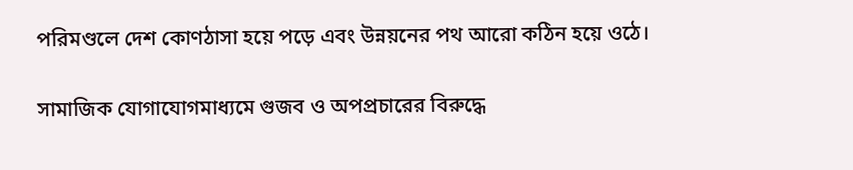পরিমণ্ডলে দেশ কোণঠাসা হয়ে পড়ে এবং উন্নয়নের পথ আরো কঠিন হয়ে ওঠে।

সামাজিক যোগাযোগমাধ্যমে গুজব ও অপপ্রচারের বিরুদ্ধে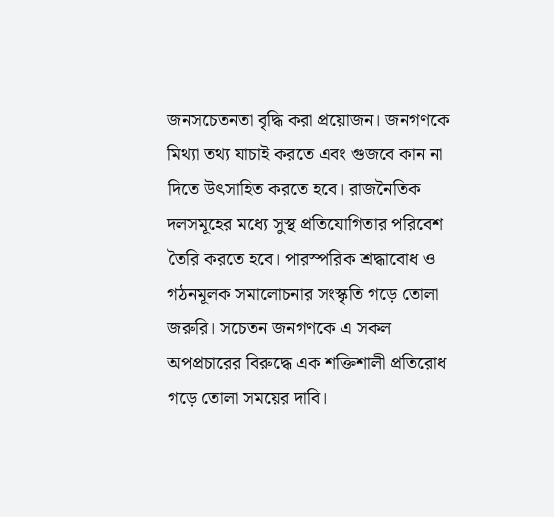জনসচেতনতা বৃদ্ধি করা প্রয়োজন। জনগণকে মিথ্যা তথ্য যাচাই করতে এবং গুজবে কান না দিতে উৎসাহিত করতে হবে। রাজনৈতিক দলসমূহের মধ্যে সুস্থ প্রতিযোগিতার পরিবেশ তৈরি করতে হবে। পারস্পরিক শ্রদ্ধাবোধ ও গঠনমূলক সমালোচনার সংস্কৃতি গড়ে তোলা জরুরি। সচেতন জনগণকে এ সকল অপপ্রচারের বিরুদ্ধে এক শক্তিশালী প্রতিরোধ গড়ে তোলা সময়ের দাবি।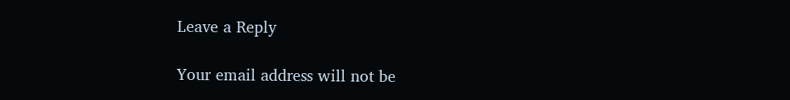Leave a Reply

Your email address will not be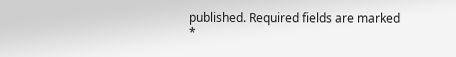published. Required fields are marked *